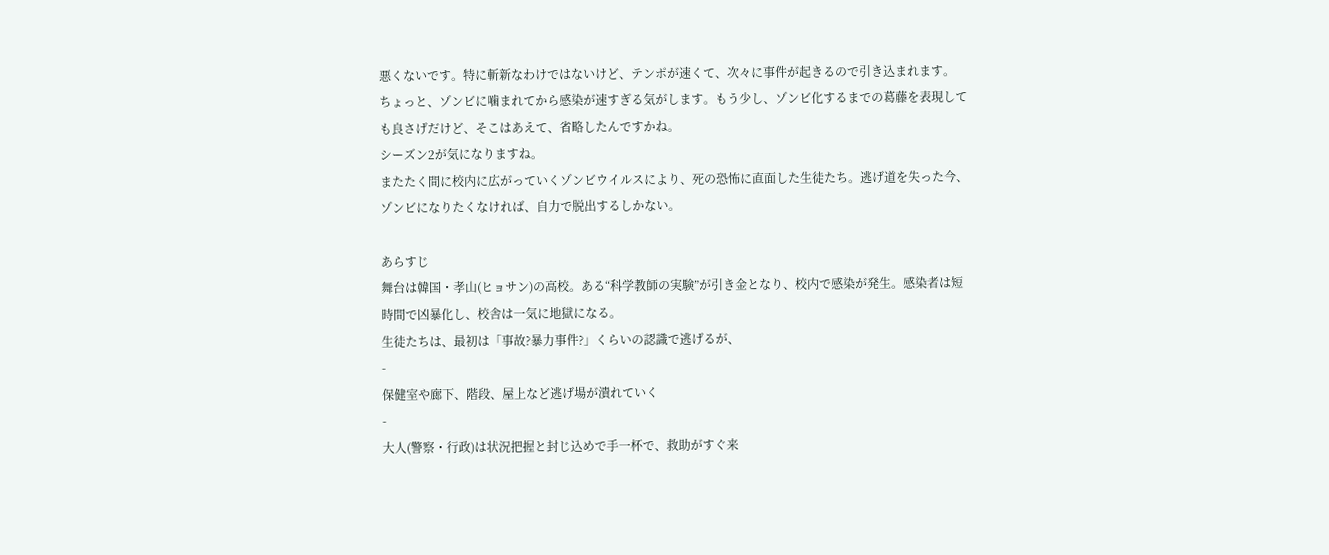悪くないです。特に斬新なわけではないけど、テンポが速くて、次々に事件が起きるので引き込まれます。
ちょっと、ゾンビに噛まれてから感染が速すぎる気がします。もう少し、ゾンビ化するまでの葛藤を表現しても良さげだけど、そこはあえて、省略したんですかね。
シーズン2が気になりますね。
またたく間に校内に広がっていくゾンビウイルスにより、死の恐怖に直面した生徒たち。逃げ道を失った今、ゾンビになりたくなければ、自力で脱出するしかない。

あらすじ
舞台は韓国・孝山(ヒョサン)の高校。ある“科学教師の実験”が引き金となり、校内で感染が発生。感染者は短時間で凶暴化し、校舎は一気に地獄になる。
生徒たちは、最初は「事故?暴力事件?」くらいの認識で逃げるが、
-
保健室や廊下、階段、屋上など逃げ場が潰れていく
-
大人(警察・行政)は状況把握と封じ込めで手一杯で、救助がすぐ来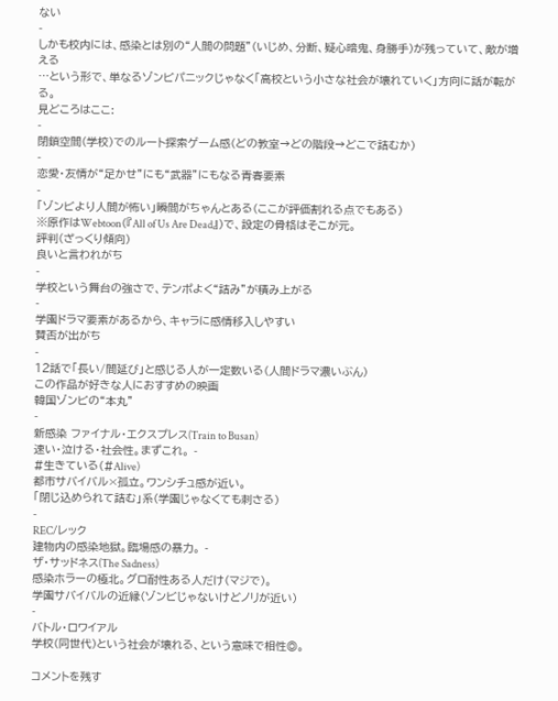ない
-
しかも校内には、感染とは別の“人間の問題”(いじめ、分断、疑心暗鬼、身勝手)が残っていて、敵が増える
…という形で、単なるゾンビパニックじゃなく「高校という小さな社会が壊れていく」方向に話が転がる。
見どころはここ:
-
閉鎖空間(学校)でのルート探索ゲーム感(どの教室→どの階段→どこで詰むか)
-
恋愛・友情が“足かせ”にも“武器”にもなる青春要素
-
「ゾンビより人間が怖い」瞬間がちゃんとある(ここが評価割れる点でもある)
※原作はWebtoon(『All of Us Are Dead』)で、設定の骨格はそこが元。
評判(ざっくり傾向)
良いと言われがち
-
学校という舞台の強さで、テンポよく“詰み”が積み上がる
-
学園ドラマ要素があるから、キャラに感情移入しやすい
賛否が出がち
-
12話で「長い/間延び」と感じる人が一定数いる(人間ドラマ濃いぶん)
この作品が好きな人におすすめの映画
韓国ゾンビの“本丸”
-
新感染 ファイナル・エクスプレス(Train to Busan)
速い・泣ける・社会性。まずこれ。 -
#生きている(#Alive)
都市サバイバル×孤立。ワンシチュ感が近い。
「閉じ込められて詰む」系(学園じゃなくても刺さる)
-
REC/レック
建物内の感染地獄。臨場感の暴力。 -
ザ・サッドネス(The Sadness)
感染ホラーの極北。グロ耐性ある人だけ(マジで)。
学園サバイバルの近縁(ゾンビじゃないけどノリが近い)
-
バトル・ロワイアル
学校(同世代)という社会が壊れる、という意味で相性◎。

コメントを残す